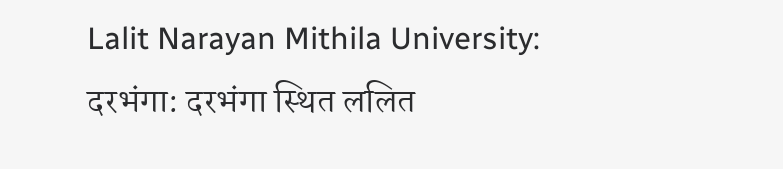Lalit Narayan Mithila University: दरभंगा: दरभंगा स्थित ललित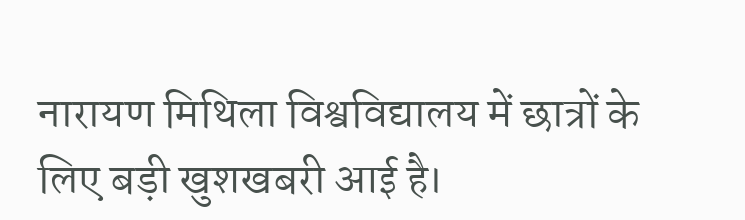नारायण मिथिला विश्वविद्यालय में छात्रों के लिए बड़ी खुशखबरी आई है।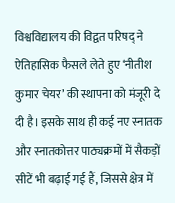विश्वविद्यालय की विद्वत परिषद् ने ऐतिहासिक फैसले लेते हुए ‘नीतीश कुमार चेयर’ की स्थापना को मंजूरी दे दी है। इसके साथ ही कई नए स्नातक और स्नातकोत्तर पाठ्यक्रमों में सैकड़ों सीटें भी बढ़ाई गई हैं, जिससे क्षेत्र में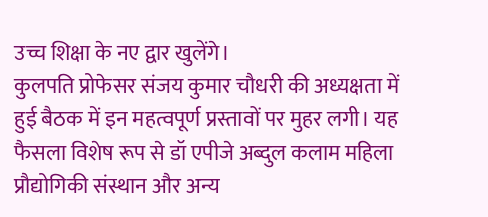उच्च शिक्षा के नए द्वार खुलेंगे।
कुलपति प्रोफेसर संजय कुमार चौधरी की अध्यक्षता में हुई बैठक में इन महत्वपूर्ण प्रस्तावों पर मुहर लगी। यह फैसला विशेष रूप से डॉ एपीजे अब्दुल कलाम महिला प्रौद्योगिकी संस्थान और अन्य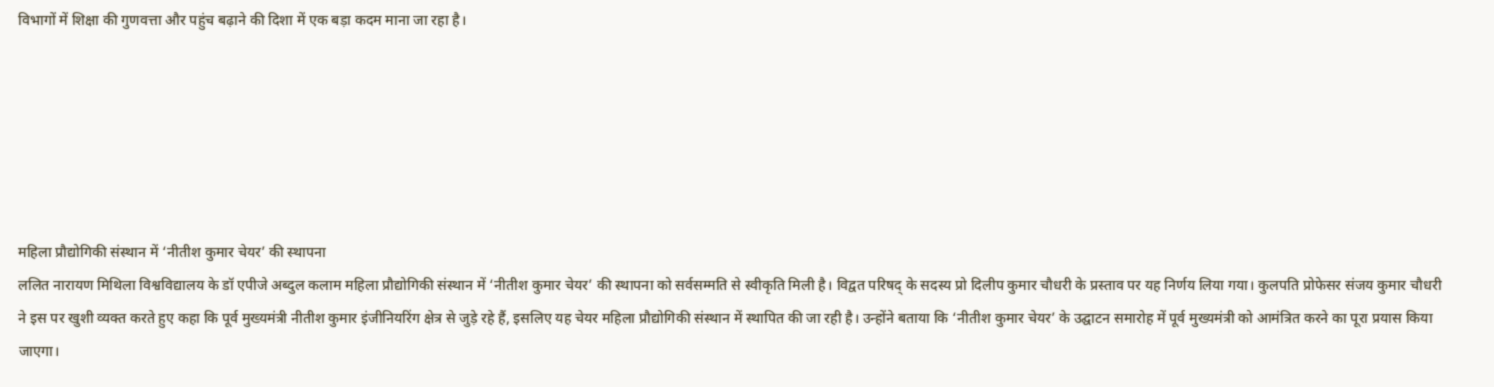विभागों में शिक्षा की गुणवत्ता और पहुंच बढ़ाने की दिशा में एक बड़ा कदम माना जा रहा है।






महिला प्रौद्योगिकी संस्थान में ‘नीतीश कुमार चेयर’ की स्थापना
ललित नारायण मिथिला विश्वविद्यालय के डॉ एपीजे अब्दुल कलाम महिला प्रौद्योगिकी संस्थान में ‘नीतीश कुमार चेयर’ की स्थापना को सर्वसम्मति से स्वीकृति मिली है। विद्वत परिषद् के सदस्य प्रो दिलीप कुमार चौधरी के प्रस्ताव पर यह निर्णय लिया गया। कुलपति प्रोफेसर संजय कुमार चौधरी ने इस पर खुशी व्यक्त करते हुए कहा कि पूर्व मुख्यमंत्री नीतीश कुमार इंजीनियरिंग क्षेत्र से जुड़े रहे हैं, इसलिए यह चेयर महिला प्रौद्योगिकी संस्थान में स्थापित की जा रही है। उन्होंने बताया कि ‘नीतीश कुमार चेयर’ के उद्घाटन समारोह में पूर्व मुख्यमंत्री को आमंत्रित करने का पूरा प्रयास किया जाएगा।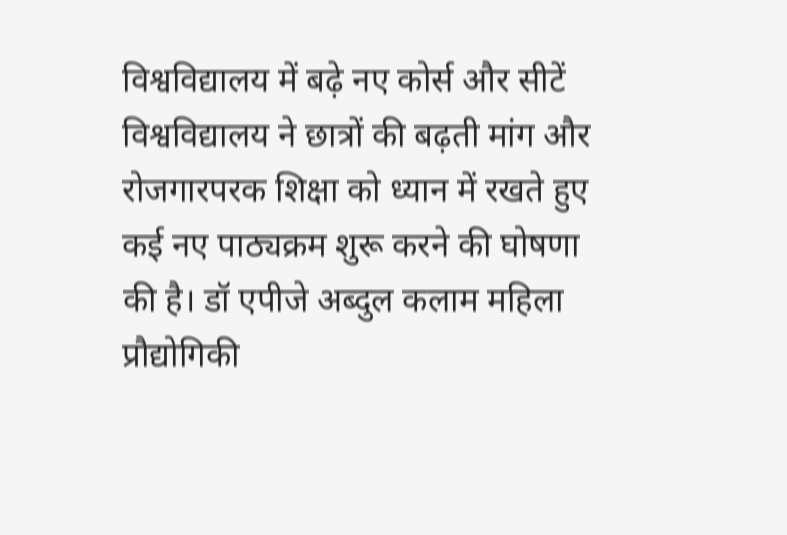विश्वविद्यालय में बढ़े नए कोर्स और सीटें
विश्वविद्यालय ने छात्रों की बढ़ती मांग और रोजगारपरक शिक्षा को ध्यान में रखते हुए कई नए पाठ्यक्रम शुरू करने की घोषणा की है। डॉ एपीजे अब्दुल कलाम महिला प्रौद्योगिकी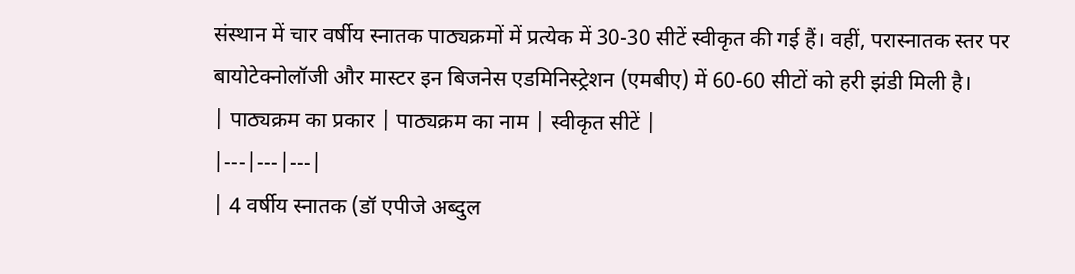संस्थान में चार वर्षीय स्नातक पाठ्यक्रमों में प्रत्येक में 30-30 सीटें स्वीकृत की गई हैं। वहीं, परास्नातक स्तर पर बायोटेक्नोलॉजी और मास्टर इन बिजनेस एडमिनिस्ट्रेशन (एमबीए) में 60-60 सीटों को हरी झंडी मिली है।
| पाठ्यक्रम का प्रकार | पाठ्यक्रम का नाम | स्वीकृत सीटें |
|---|---|---|
| 4 वर्षीय स्नातक (डॉ एपीजे अब्दुल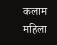कलाम महिला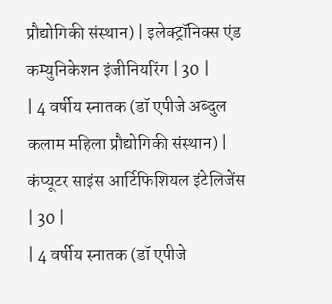प्रौद्योगिकी संस्थान) | इलेक्ट्रॉनिक्स एंड कम्युनिकेशन इंजीनियरिंग | 30 |
| 4 वर्षीय स्नातक (डॉ एपीजे अब्दुल कलाम महिला प्रौद्योगिकी संस्थान) | कंप्यूटर साइंस आर्टिफिशियल इंटेलिजेंस | 30 |
| 4 वर्षीय स्नातक (डॉ एपीजे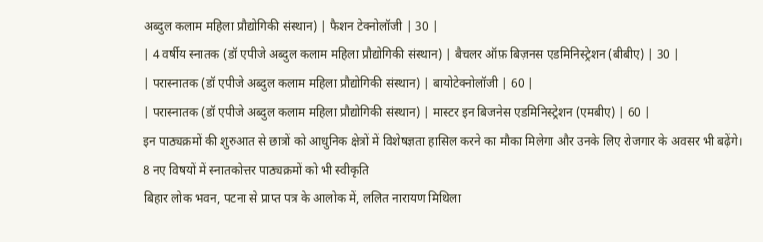अब्दुल कलाम महिला प्रौद्योगिकी संस्थान) | फैशन टेक्नोलॉजी | 30 |
| 4 वर्षीय स्नातक (डॉ एपीजे अब्दुल कलाम महिला प्रौद्योगिकी संस्थान) | बैचलर ऑफ़ बिज़नस एडमिनिस्ट्रेशन (बीबीए) | 30 |
| परास्नातक (डॉ एपीजे अब्दुल कलाम महिला प्रौद्योगिकी संस्थान) | बायोटेक्नोलॉजी | 60 |
| परास्नातक (डॉ एपीजे अब्दुल कलाम महिला प्रौद्योगिकी संस्थान) | मास्टर इन बिजनेस एडमिनिस्ट्रेशन (एमबीए) | 60 |
इन पाठ्यक्रमों की शुरुआत से छात्रों को आधुनिक क्षेत्रों में विशेषज्ञता हासिल करने का मौका मिलेगा और उनके लिए रोजगार के अवसर भी बढ़ेंगे।
8 नए विषयों में स्नातकोत्तर पाठ्यक्रमों को भी स्वीकृति
बिहार लोक भवन, पटना से प्राप्त पत्र के आलोक में, ललित नारायण मिथिला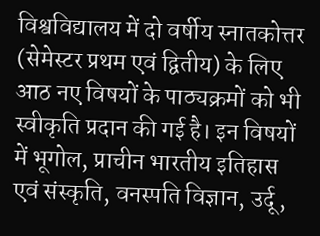विश्वविद्यालय में दो वर्षीय स्नातकोत्तर (सेमेस्टर प्रथम एवं द्वितीय) के लिए आठ नए विषयों के पाठ्यक्रमों को भी स्वीकृति प्रदान की गई है। इन विषयों में भूगोल, प्राचीन भारतीय इतिहास एवं संस्कृति, वनस्पति विज्ञान, उर्दू,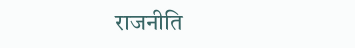राजनीति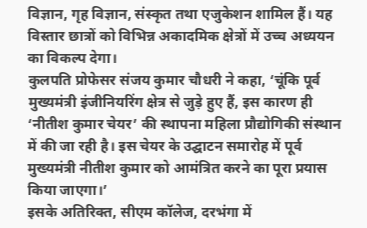विज्ञान, गृह विज्ञान, संस्कृत तथा एजुकेशन शामिल हैं। यह विस्तार छात्रों को विभिन्न अकादमिक क्षेत्रों में उच्च अध्ययन का विकल्प देगा।
कुलपति प्रोफेसर संजय कुमार चौधरी ने कहा, ‘चूंकि पूर्व मुख्यमंत्री इंजीनियरिंग क्षेत्र से जुड़े हुए हैं, इस कारण ही ‘नीतीश कुमार चेयर’ की स्थापना महिला प्रौद्योगिकी संस्थान में की जा रही है। इस चेयर के उद्घाटन समारोह में पूर्व मुख्यमंत्री नीतीश कुमार को आमंत्रित करने का पूरा प्रयास किया जाएगा।’
इसके अतिरिक्त, सीएम कॉलेज, दरभंगा में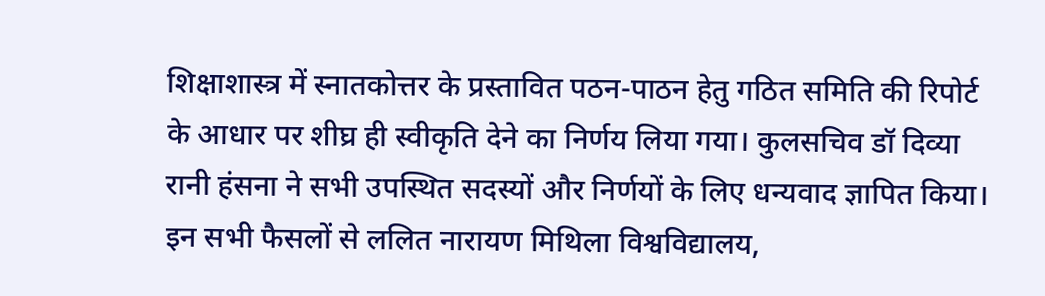शिक्षाशास्त्र में स्नातकोत्तर के प्रस्तावित पठन-पाठन हेतु गठित समिति की रिपोर्ट के आधार पर शीघ्र ही स्वीकृति देने का निर्णय लिया गया। कुलसचिव डॉ दिव्या रानी हंसना ने सभी उपस्थित सदस्यों और निर्णयों के लिए धन्यवाद ज्ञापित किया। इन सभी फैसलों से ललित नारायण मिथिला विश्वविद्यालय,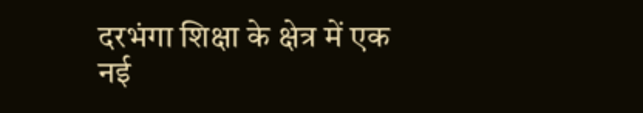दरभंगा शिक्षा के क्षेत्र में एक नई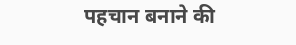पहचान बनाने की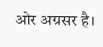ओर अग्रसर है।